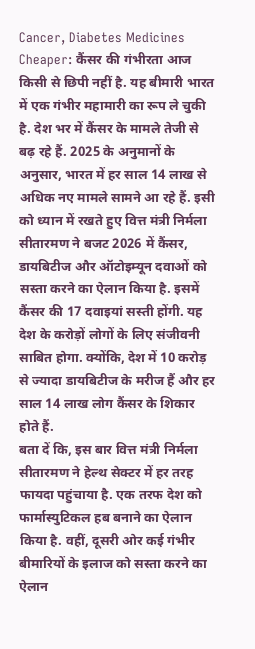Cancer, Diabetes Medicines Cheaper: कैंसर की गंभीरता आज किसी से छिपी नहीं है. यह बीमारी भारत में एक गंभीर महामारी का रूप ले चुकी है. देश भर में कैंसर के मामले तेजी से बढ़ रहे हैं. 2025 के अनुमानों के अनुसार, भारत में हर साल 14 लाख से अधिक नए मामले सामने आ रहे हैं. इसी को ध्यान में रखते हुए वित्त मंत्री निर्मला सीतारमण ने बजट 2026 में कैंसर, डायबिटीज और ऑटोइम्यून दवाओं को सस्ता करने का ऐलान किया है. इसमें कैंसर की 17 दवाइयां सस्ती होंगी. यह देश के करोड़ों लोगों के लिए संजीवनी साबित होगा. क्योंकि, देश में 10 करोड़ से ज्यादा डायबिटीज के मरीज हैं और हर साल 14 लाख लोग कैंसर के शिकार होते हैं.
बता दें कि, इस बार वित्त मंत्री निर्मला सीतारमण ने हेल्थ सेक्टर में हर तरह फायदा पहुंचाया है. एक तरफ देश को फार्मास्युटिकल हब बनाने का ऐलान किया है. वहीं, दूसरी ओर कई गंभीर बीमारियों के इलाज को सस्ता करने का ऐलान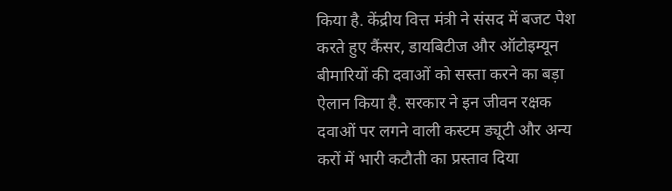किया है. केंद्रीय वित्त मंत्री ने संसद में बजट पेश करते हुए कैंसर, डायबिटीज और ऑटोइम्यून बीमारियों की दवाओं को सस्ता करने का बड़ा ऐलान किया है. सरकार ने इन जीवन रक्षक दवाओं पर लगने वाली कस्टम ड्यूटी और अन्य करों में भारी कटौती का प्रस्ताव दिया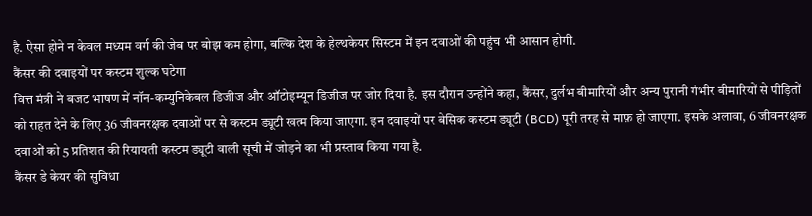है. ऐसा होने न केवल मध्यम वर्ग की जेब पर बोझ कम होगा, बल्कि देश के हेल्थकेयर सिस्टम में इन दवाओं की पहुंच भी आसान होगी.
कैंसर की दवाइयों पर कस्टम शुल्क घटेगा
वित्त मंत्री ने बजट भाषण में नॉन-कम्युनिकेबल डिजीज और ऑटोइम्यून डिजीज पर जोर दिया है. इस दौरान उन्होंने कहा, कैंसर, दुर्लभ बीमारियों और अन्य पुरानी गंभीर बीमारियों से पीड़ितों को राहत देने के लिए 36 जीवनरक्षक दवाओं पर से कस्टम ड्यूटी खत्म किया जाएगा. इन दवाइयों पर बेसिक कस्टम ड्यूटी (BCD) पूरी तरह से माफ़ हो जाएगा. इसके अलावा, 6 जीवनरक्षक दवाओं को 5 प्रतिशत की रियायती कस्टम ड्यूटी वाली सूची में जोड़ने का भी प्रस्ताव किया गया है.
कैंसर डे केयर की सुविधा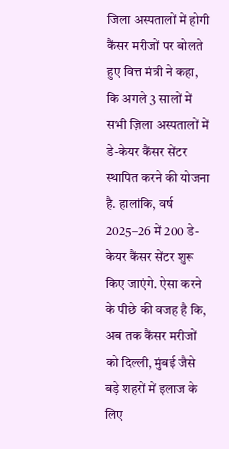जिला अस्पतालों में होगी
कैंसर मरीजों पर बोलते हुए वित्त मंत्री ने कहा, कि अगले 3 सालों में सभी ज़िला अस्पतालों में डे-केयर कैंसर सेंटर स्थापित करने की योजना है. हालांकि, वर्ष 2025–26 में 200 डे-केयर कैंसर सेंटर शुरू किए जाएंगे. ऐसा करने के पीछे की वजह है कि, अब तक कैंसर मरीजों को दिल्ली, मुंबई जैसे बड़े शहरों में इलाज के लिए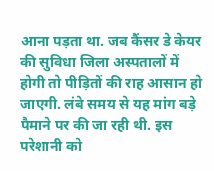आना पड़ता था. जब कैंसर डे केयर की सुविधा जिला अस्पतालों में होगी तो पीड़ितों की राह आसान हो जाएगी. लंबे समय से यह मांग बड़े पैमाने पर की जा रही थी. इस परेशानी को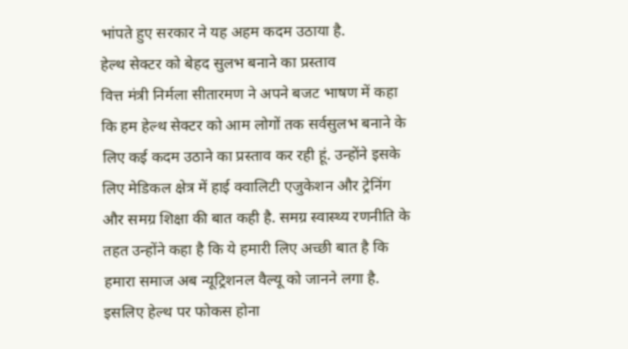भांपते हुए सरकार ने यह अहम कदम उठाया है.
हेल्थ सेक्टर को बेहद सुलभ बनाने का प्रस्ताव
वित्त मंत्री निर्मला सीतारमण ने अपने बजट भाषण में कहा कि हम हेल्थ सेक्टर को आम लोगों तक सर्वसुलभ बनाने के लिए कई कदम उठाने का प्रस्ताव कर रही हूं. उन्होंने इसके लिए मेडिकल क्षेत्र में हाई क्वालिटी एजुकेशन और ट्रेनिंग और समग्र शिक्षा की बात कही है. समग्र स्वास्थ्य रणनीति के तहत उन्होंने कहा है कि ये हमारी लिए अच्छी बात है कि हमारा समाज अब न्यूट्रिशनल वैल्यू को जानने लगा है. इसलिए हेल्थ पर फोकस होना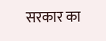सरकार का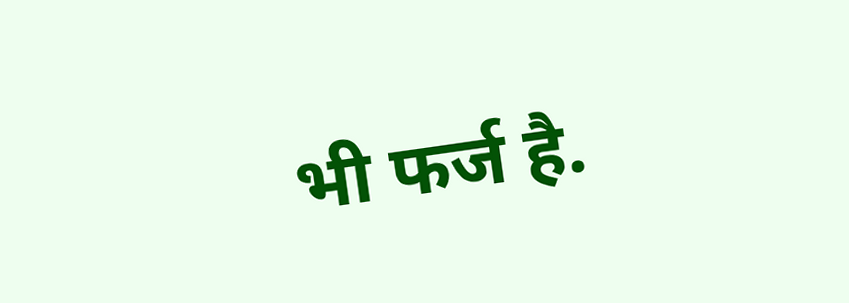भी फर्ज है.